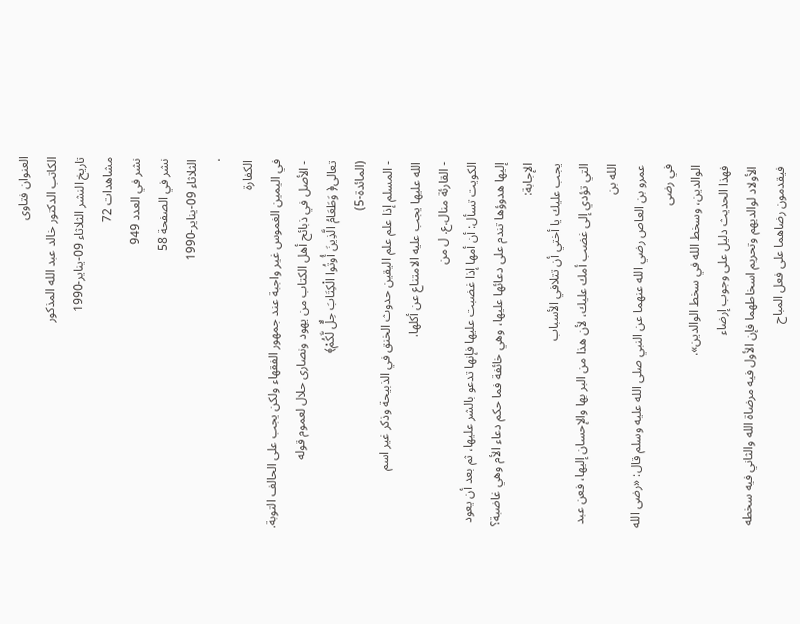العنوان فتاوى
الكاتب الدكتور خالد عبد الله المذكور
تاريخ النشر الثلاثاء 09-يناير-1990
مشاهدات 72
نشر في العدد 949
نشر في الصفحة 58
الثلاثاء 09-يناير-1990
·
الكفارة
في اليمين الغموس غير واجبة عند جمهور الفقهاء ولكن يجب على الحالف التوبة.
- الأصل في ذبائح أهل الكتاب من يهود ونصارى حلال لعموم قوله
تعالى﴿ وَطَعَامُ الَّذِينَ أُوتُوا الْكِتَابَ حِلٌّ لَّكُمْ﴾
(المائدة-5)
- المسلم إذا علم علم اليقين حدوث الخنق في الذبيحة وذكر غير اسم
الله عليها يجب عليه الامتناع عن أكلها.
- القارئة منال.ع. ل من
الكويت تسأل: أن أمها إذا غضبت عليها فإنها تدعو بالشر عليها، ثم بعد أن يعود
إليها هدوؤها تندم على دعائها عليها، وهي خائفة فما حكم دعاء الأم وهي غاضبة؟
الإجابة:
يجب عليك يا أختي أن تتلافي الأسباب
التي تؤدي إلى غضب أمك عليك، لأن هذا من البر بها والإحسان إليها، فعن عبد الله بن
عمرو بن العاص رضي الله عنهما عن النبي صلى الله عليه وسلم قال: «رضى الله في رضى
الوالدين، وسخط الله في سخط الوالدين».
فهذا الحديث دليل على وجوب إرضاء
الأولاد لوالديهم وتحريم اسخاطهما فإن الأول فيه مرضاة الله والثاني فيه سخطه
فيقدمون رضاهما على فعل المباح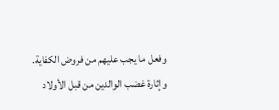وفعل ما يجب عليهم من فروض الكفاية.
وإثارة غضب الوالدين من قبل الأولاد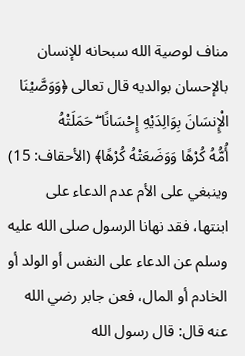مناف لوصية الله سبحانه للإنسان بالإحسان بوالديه قال تعالى ﴿وَوَصَّيْنَا الْإِنسَانَ بِوَالِدَيْهِ إِحْسَانًا ۖ حَمَلَتْهُ
أُمُّهُ كُرْهًا وَوَضَعَتْهُ كُرْهًا﴾ (الأحقاف: 15)
وينبغي على الأم عدم الدعاء على
ابنتها، فقد نهانا الرسول صلى الله عليه وسلم عن الدعاء على النفس أو الولد أو
الخادم أو المال، فعن جابر رضي الله عنه قال: قال رسول الله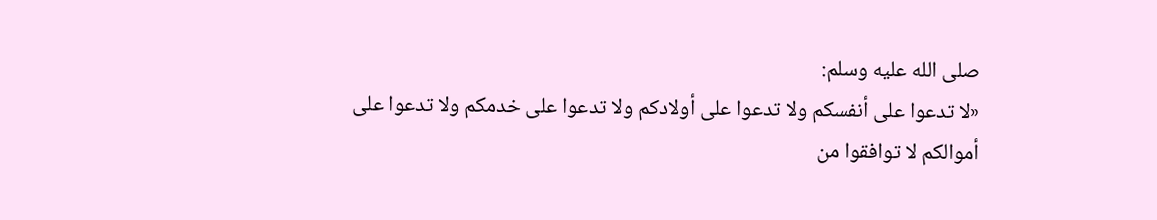صلى الله عليه وسلم:
«لا تدعوا على أنفسكم ولا تدعوا على أولادكم ولا تدعوا على خدمكم ولا تدعوا على
أموالكم لا توافقوا من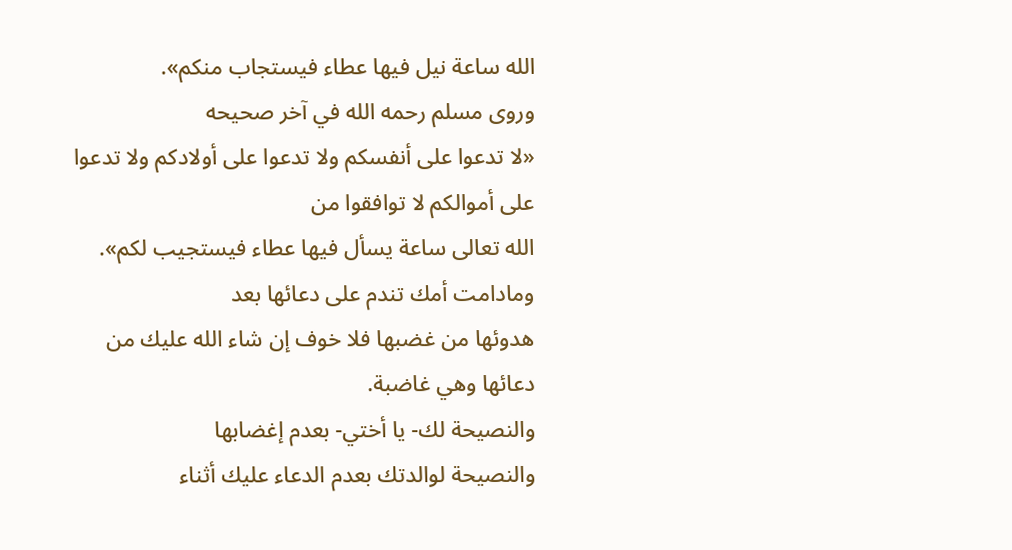الله ساعة نيل فيها عطاء فيستجاب منكم».
وروی مسلم رحمه الله في آخر صحيحه
«لا تدعوا على أنفسكم ولا تدعوا على أولادكم ولا تدعوا على أموالكم لا توافقوا من
الله تعالى ساعة يسأل فيها عطاء فيستجيب لكم». ومادامت أمك تندم على دعائها بعد
هدوئها من غضبها فلا خوف إن شاء الله عليك من دعائها وهي غاضبة.
والنصيحة لك- يا أختي- بعدم إغضابها
والنصيحة لوالدتك بعدم الدعاء عليك أثناء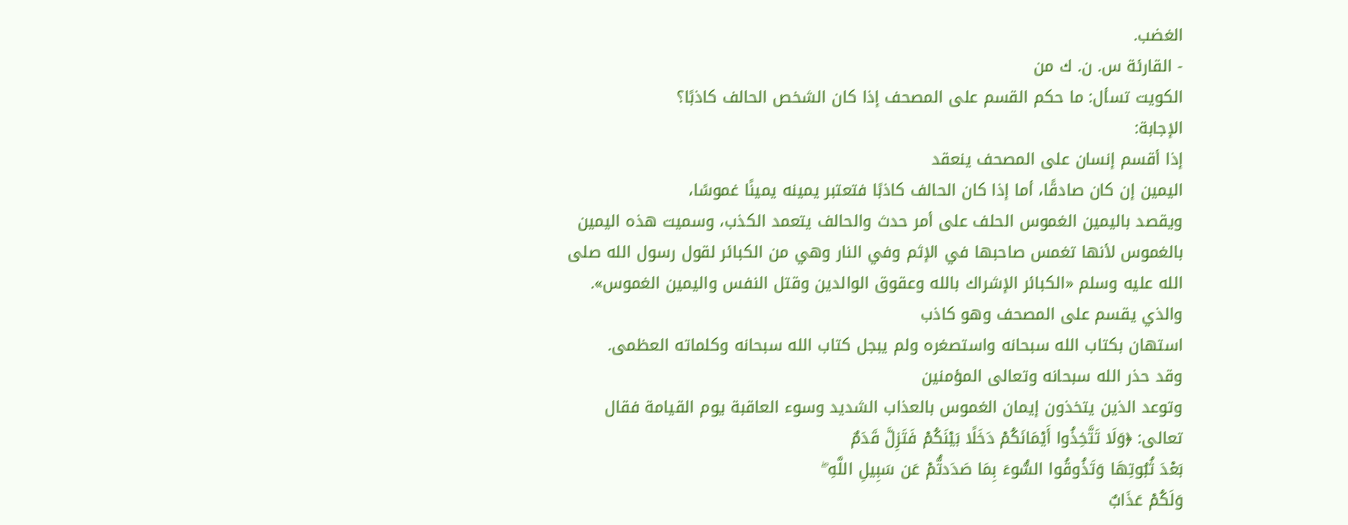الغضب.
- القارئة س. ن. ك من
الكويت تسأل: ما حكم القسم على المصحف إذا كان الشخص الحالف كاذبًا؟
الإجابة:
إذا أقسم إنسان على المصحف ينعقد
اليمين إن كان صادقًا، أما إذا كان الحالف كاذبًا فتعتبر يمينه يمينًا غموسًا،
ويقصد باليمين الغموس الحلف على أمر حدث والحالف يتعمد الكذب، وسميت هذه اليمين
بالغموس لأنها تغمس صاحبها في الإثم وفي النار وهي من الكبائر لقول رسول الله صلى
الله عليه وسلم «الكبائر الإشراك بالله وعقوق الوالدين وقتل النفس واليمين الغموس».
والذي يقسم على المصحف وهو كاذب
استهان بكتاب الله سبحانه واستصغره ولم يبجل كتاب الله سبحانه وكلماته العظمى.
وقد حذر الله سبحانه وتعالى المؤمنين
وتوعد الذين يتخذون إيمان الغموس بالعذاب الشديد وسوء العاقبة يوم القيامة فقال
تعالى: ﴿وَلَا تَتَّخِذُوا أَيْمَانَكُمْ دَخَلًا بَيْنَكُمْ فَتَزِلَّ قَدَمٌ
بَعْدَ ثُبُوتِهَا وَتَذُوقُوا السُّوءَ بِمَا صَدَدتُّمْ عَن سَبِيلِ اللَّهِ ۖ
وَلَكُمْ عَذَابٌ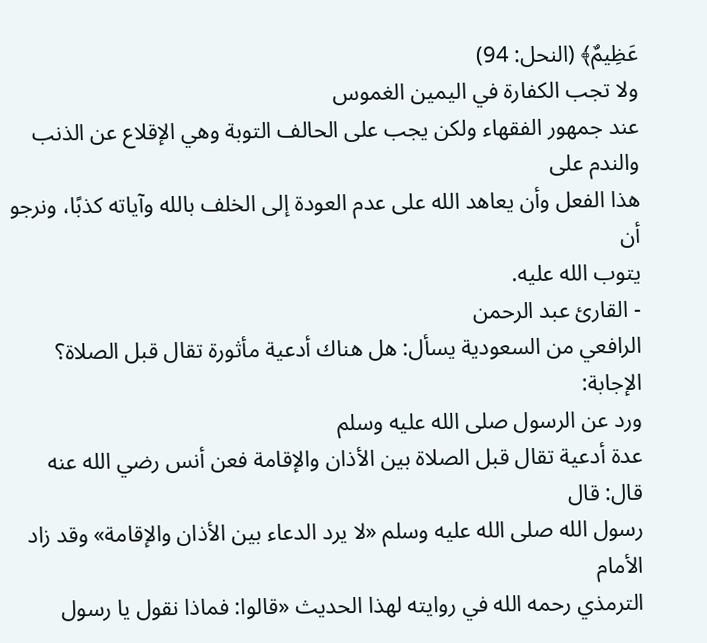عَظِيمٌ﴾ (النحل: 94)
ولا تجب الكفارة في اليمين الغموس
عند جمهور الفقهاء ولكن يجب على الحالف التوبة وهي الإقلاع عن الذنب والندم على
هذا الفعل وأن يعاهد الله على عدم العودة إلى الخلف بالله وآياته كذبًا، ونرجو أن
يتوب الله عليه.
- القارئ عبد الرحمن
الرافعي من السعودية يسأل: هل هناك أدعية مأثورة تقال قبل الصلاة؟
الإجابة:
ورد عن الرسول صلى الله عليه وسلم
عدة أدعية تقال قبل الصلاة بين الأذان والإقامة فعن أنس رضي الله عنه قال: قال
رسول الله صلى الله عليه وسلم «لا يرد الدعاء بين الأذان والإقامة» وقد زاد الأمام
الترمذي رحمه الله في روايته لهذا الحديث «قالوا: فماذا نقول يا رسول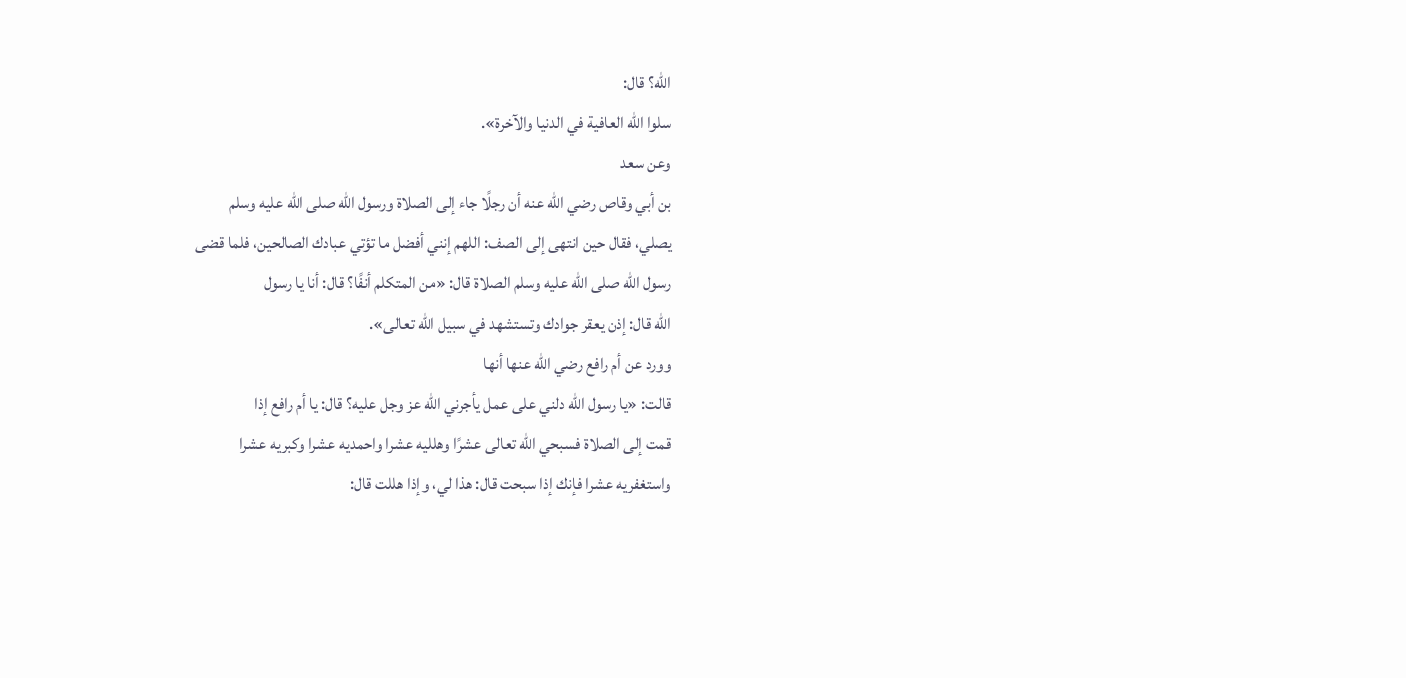الله؟ قال:
سلوا الله العافية في الدنيا والآخرة».
وعن سعد
بن أبي وقاص رضي الله عنه أن رجلًا جاء إلى الصلاة ورسول الله صلى الله عليه وسلم
يصلي، فقال حين انتهى إلى الصف: اللهم إنني أفضل ما تؤتي عبادك الصالحين، فلما قضى
رسول الله صلى الله عليه وسلم الصلاة قال: «من المتكلم أنفًا؟ قال: أنا يا رسول
الله قال: إذن يعقر جوادك وتستشهد في سبيل الله تعالى».
وورد عن أم رافع رضي الله عنها أنها
قالت: «يا رسول الله دلني على عمل يأجرني الله عز وجل عليه؟ قال: يا أم رافع إذا
قمت إلى الصلاة فسبحي الله تعالى عشرًا وهلليه عشرا واحمديه عشرا وكبريه عشرا
واستغفريه عشرا فإنك إذا سبحت قال: هذا لي، وإذا هللت قال: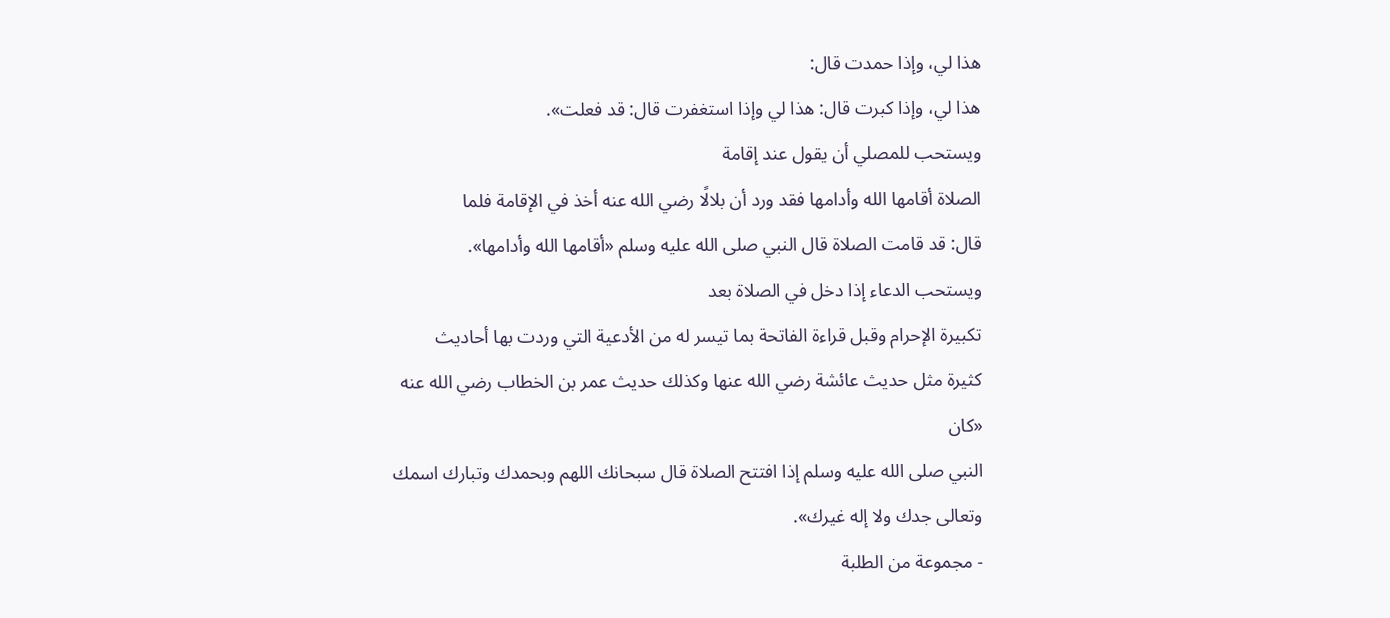هذا لي، وإذا حمدت قال:
هذا لي، وإذا كبرت قال: هذا لي وإذا استغفرت قال: قد فعلت».
ويستحب للمصلي أن يقول عند إقامة
الصلاة أقامها الله وأدامها فقد ورد أن بلالًا رضي الله عنه أخذ في الإقامة فلما
قال: قد قامت الصلاة قال النبي صلى الله عليه وسلم «أقامها الله وأدامها».
ويستحب الدعاء إذا دخل في الصلاة بعد
تكبيرة الإحرام وقبل قراءة الفاتحة بما تيسر له من الأدعية التي وردت بها أحاديث
كثيرة مثل حديث عائشة رضي الله عنها وكذلك حديث عمر بن الخطاب رضي الله عنه «كان
النبي صلى الله عليه وسلم إذا افتتح الصلاة قال سبحانك اللهم وبحمدك وتبارك اسمك
وتعالى جدك ولا إله غيرك».
- مجموعة من الطلبة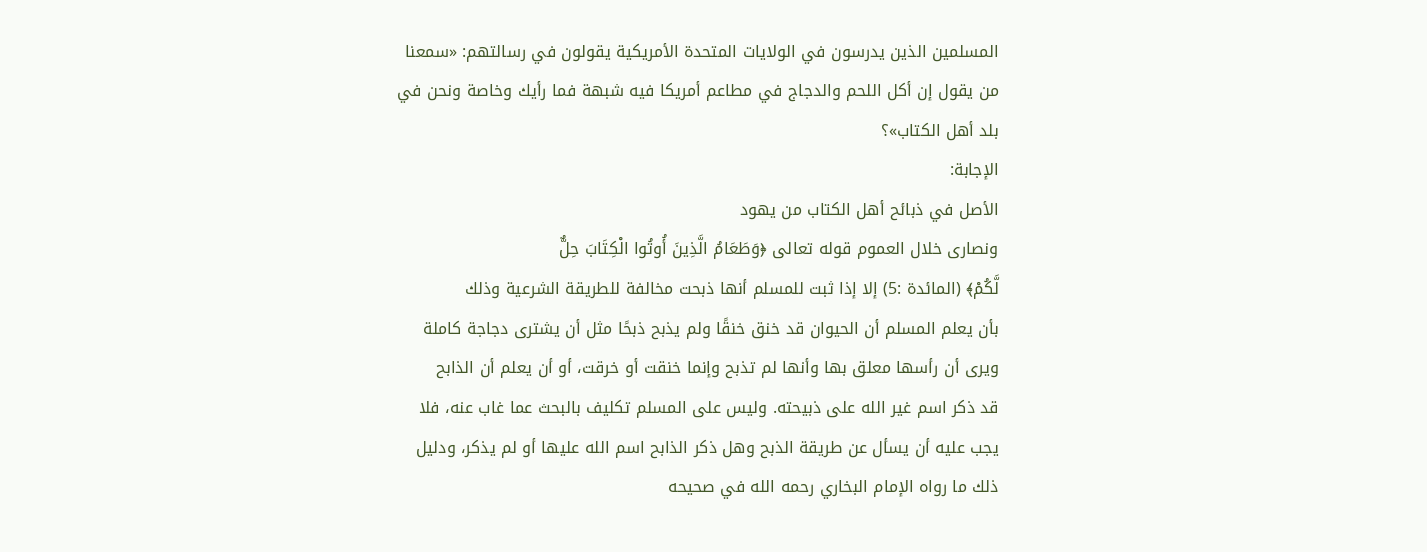المسلمين الذين يدرسون في الولايات المتحدة الأمريكية يقولون في رسالتهم: «سمعنا
من يقول إن أكل اللحم والدجاج في مطاعم أمريكا فيه شبهة فما رأيك وخاصة ونحن في
بلد أهل الكتاب»؟
الإجابة:
الأصل في ذبائح أهل الكتاب من يهود
ونصارى خلال العموم قوله تعالى ﴿وَطَعَامُ الَّذِينَ أُوتُوا الْكِتَابَ حِلٌّ
لَّكُمْ﴾ (المائدة :5) إلا إذا ثبت للمسلم أنها ذبحت مخالفة للطريقة الشرعية وذلك
بأن يعلم المسلم أن الحيوان قد خنق خنقًا ولم يذبح ذبحًا مثل أن يشترى دجاجة كاملة
ويرى أن رأسها معلق بها وأنها لم تذبح وإنما خنقت أو خرقت، أو أن يعلم أن الذابح
قد ذكر اسم غير الله على ذبيحته. وليس على المسلم تكليف بالبحث عما غاب عنه، فلا
يجب عليه أن يسأل عن طريقة الذبح وهل ذكر الذابح اسم الله عليها أو لم يذكر، ودليل
ذلك ما رواه الإمام البخاري رحمه الله في صحيحه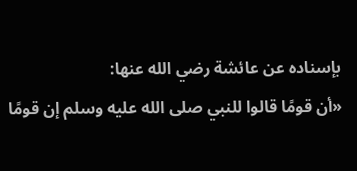بإسناده عن عائشة رضي الله عنها:
«أن قومًا قالوا للنبي صلى الله عليه وسلم إن قومًا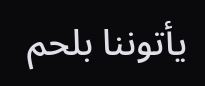يأتوننا بلحم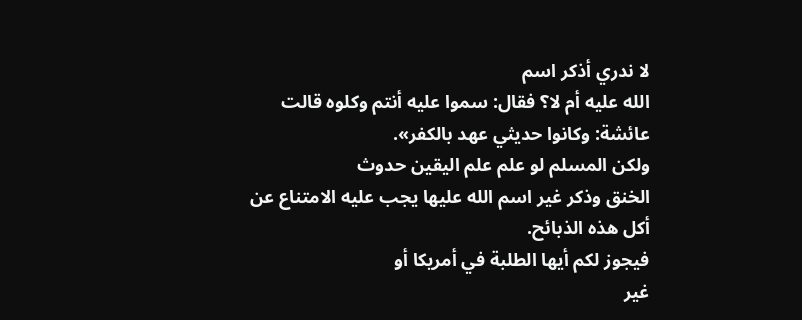لا ندري أذكر اسم
الله عليه أم لا؟ فقال: سموا عليه أنتم وكلوه قالت عائشة: وكانوا حديثي عهد بالكفر».
ولكن المسلم لو علم علم اليقين حدوث
الخنق وذكر غير اسم الله عليها يجب عليه الامتناع عن أكل هذه الذبائح.
فيجوز لكم أيها الطلبة في أمريكا أو
غير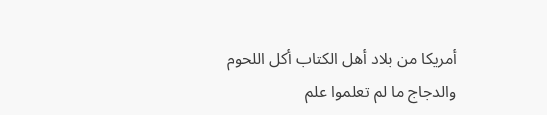أمريكا من بلاد أهل الكتاب أكل اللحوم والدجاج ما لم تعلموا علم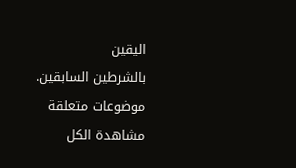اليقين
بالشرطين السابقين.
موضوعات متعلقة
مشاهدة الكل